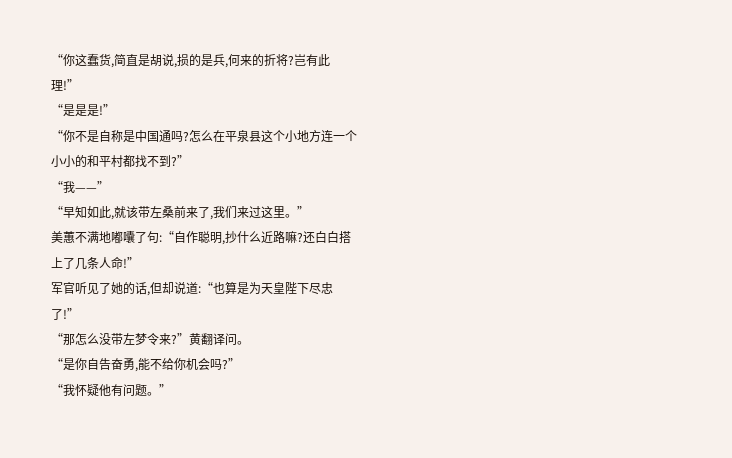“你这蠢货,简直是胡说,损的是兵,何来的折将?岂有此理!”
“是是是!”
“你不是自称是中国通吗?怎么在平泉县这个小地方连一个小小的和平村都找不到?”
“我——”
“早知如此,就该带左桑前来了,我们来过这里。”
美蕙不满地嘟囔了句:“自作聪明,抄什么近路嘛?还白白搭上了几条人命!”
军官听见了她的话,但却说道:“也算是为天皇陛下尽忠了!”
“那怎么没带左梦令来?”黄翻译问。
“是你自告奋勇,能不给你机会吗?”
“我怀疑他有问题。”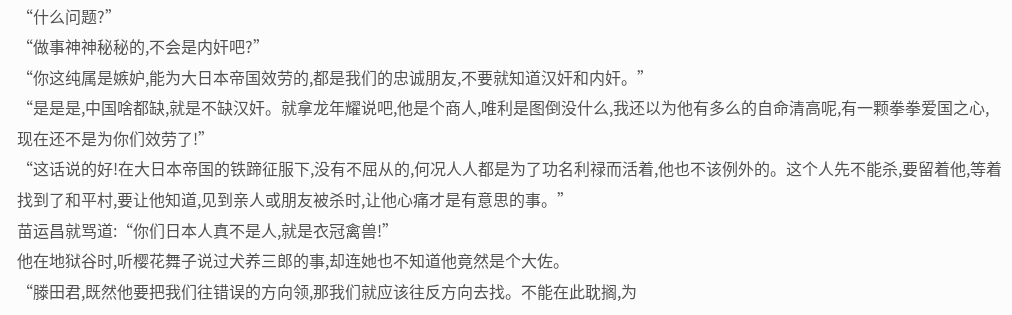“什么问题?”
“做事神神秘秘的,不会是内奸吧?”
“你这纯属是嫉妒,能为大日本帝国效劳的,都是我们的忠诚朋友,不要就知道汉奸和内奸。”
“是是是,中国啥都缺,就是不缺汉奸。就拿龙年耀说吧,他是个商人,唯利是图倒没什么,我还以为他有多么的自命清高呢,有一颗拳拳爱国之心,现在还不是为你们效劳了!”
“这话说的好!在大日本帝国的铁蹄征服下,没有不屈从的,何况人人都是为了功名利禄而活着,他也不该例外的。这个人先不能杀,要留着他,等着找到了和平村,要让他知道,见到亲人或朋友被杀时,让他心痛才是有意思的事。”
苗运昌就骂道:“你们日本人真不是人,就是衣冠禽兽!”
他在地狱谷时,听樱花舞子说过犬养三郎的事,却连她也不知道他竟然是个大佐。
“滕田君,既然他要把我们往错误的方向领,那我们就应该往反方向去找。不能在此耽搁,为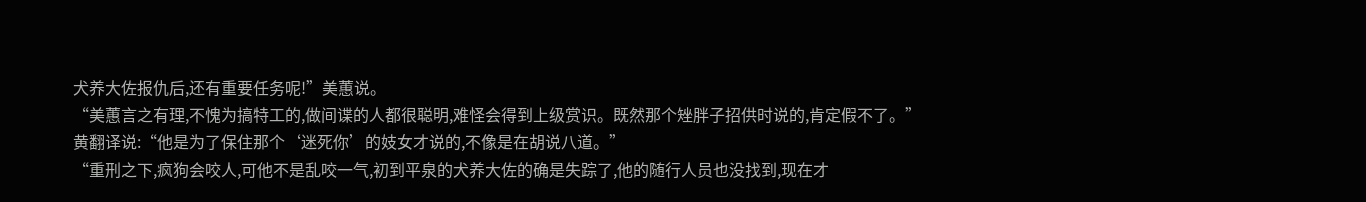犬养大佐报仇后,还有重要任务呢!”美蕙说。
“美蕙言之有理,不愧为搞特工的,做间谍的人都很聪明,难怪会得到上级赏识。既然那个矬胖子招供时说的,肯定假不了。”
黄翻译说:“他是为了保住那个‘迷死你’的妓女才说的,不像是在胡说八道。”
“重刑之下,疯狗会咬人,可他不是乱咬一气,初到平泉的犬养大佐的确是失踪了,他的随行人员也没找到,现在才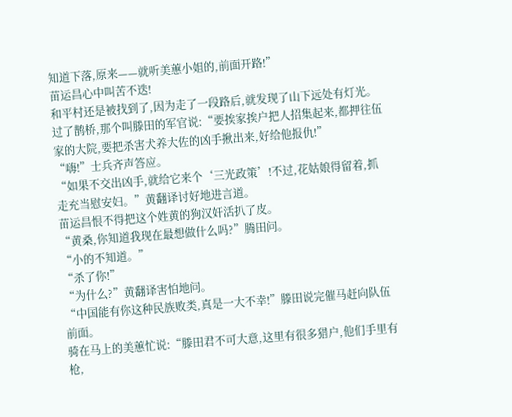知道下落,原来——就听美蕙小姐的,前面开路!”
苗运昌心中叫苦不迭!
和平村还是被找到了,因为走了一段路后,就发现了山下远处有灯光。
过了鹊桥,那个叫滕田的军官说:“要挨家挨户把人招集起来,都押往伍家的大院,要把杀害犬养大佐的凶手揪出来,好给他报仇!”
“嗨!”士兵齐声答应。
“如果不交出凶手,就给它来个‘三光政策’!不过,花姑娘得留着,抓走充当慰安妇。”黄翻译讨好地进言道。
苗运昌恨不得把这个姓黄的狗汉奸活扒了皮。
“黄桑,你知道我现在最想做什么吗?”腾田问。
“小的不知道。”
“杀了你!”
“为什么?”黄翻译害怕地问。
“中国能有你这种民族败类,真是一大不幸!”滕田说完催马赶向队伍前面。
骑在马上的美蕙忙说:“滕田君不可大意,这里有很多猎户,他们手里有枪,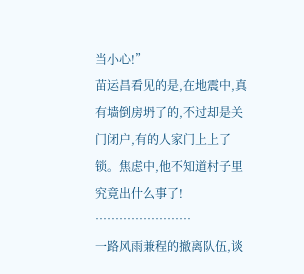当小心!”
苗运昌看见的是,在地震中,真有墙倒房坍了的,不过却是关门闭户,有的人家门上上了锁。焦虑中,他不知道村子里究竟出什么事了!
……………………
一路风雨兼程的撤离队伍,谈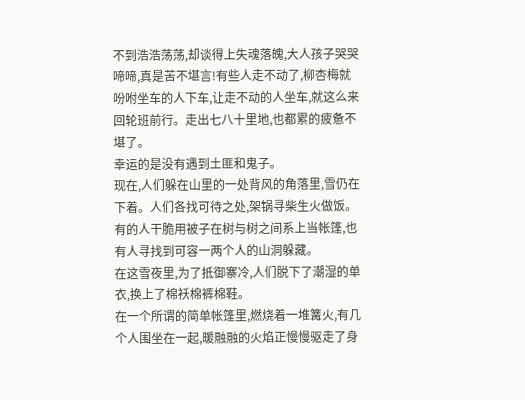不到浩浩荡荡,却谈得上失魂落魄,大人孩子哭哭啼啼,真是苦不堪言!有些人走不动了,柳杏梅就吩咐坐车的人下车,让走不动的人坐车,就这么来回轮班前行。走出七八十里地,也都累的疲惫不堪了。
幸运的是没有遇到土匪和鬼子。
现在,人们躲在山里的一处背风的角落里,雪仍在下着。人们各找可待之处,架锅寻柴生火做饭。
有的人干脆用被子在树与树之间系上当帐篷,也有人寻找到可容一两个人的山洞躲藏。
在这雪夜里,为了抵御寨冷,人们脱下了潮湿的单衣,换上了棉袄棉裤棉鞋。
在一个所谓的简单帐篷里,燃烧着一堆篝火,有几个人围坐在一起,暖融融的火焰正慢慢驱走了身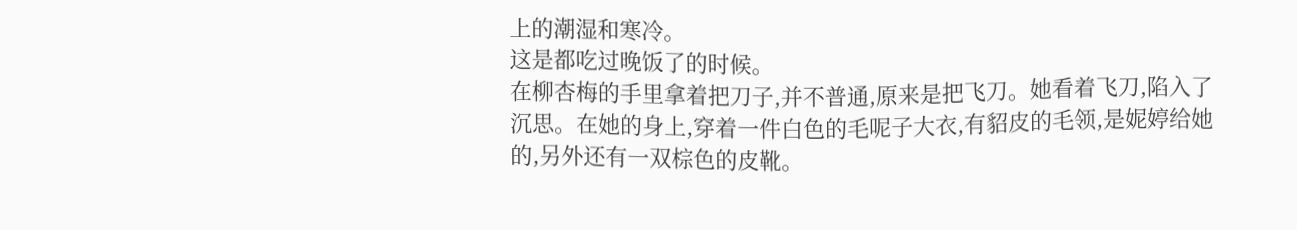上的潮湿和寒冷。
这是都吃过晚饭了的时候。
在柳杏梅的手里拿着把刀子,并不普通,原来是把飞刀。她看着飞刀,陷入了沉思。在她的身上,穿着一件白色的毛呢子大衣,有貂皮的毛领,是妮婷给她的,另外还有一双棕色的皮靴。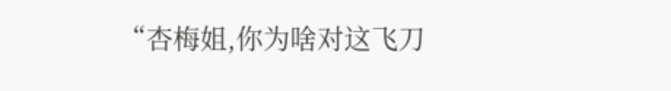“杏梅姐,你为啥对这飞刀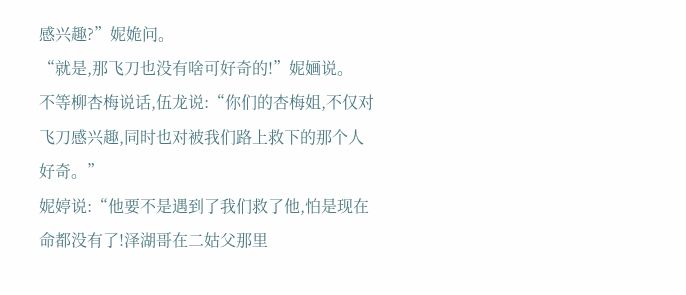感兴趣?”妮姽问。
“就是,那飞刀也没有啥可好奇的!”妮婳说。
不等柳杏梅说话,伍龙说:“你们的杏梅姐,不仅对飞刀感兴趣,同时也对被我们路上救下的那个人好奇。”
妮婷说:“他要不是遇到了我们救了他,怕是现在命都没有了!泽湖哥在二姑父那里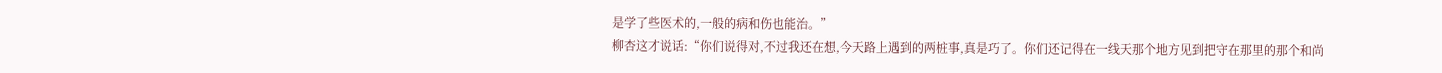是学了些医术的,一般的病和伤也能治。”
柳杏这才说话:“你们说得对,不过我还在想,今天路上遇到的两桩事,真是巧了。你们还记得在一线天那个地方见到把守在那里的那个和尚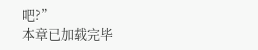吧?”
本章已加载完毕